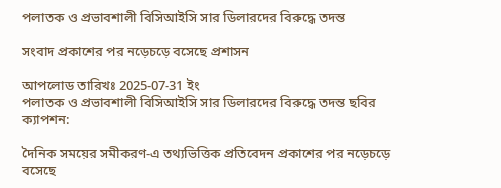পলাতক ও প্রভাবশালী বিসিআইসি সার ডিলারদের বিরুদ্ধে তদন্ত

সংবাদ প্রকাশের পর নড়েচড়ে বসেছে প্রশাসন

আপলোড তারিখঃ 2025-07-31 ইং
পলাতক ও প্রভাবশালী বিসিআইসি সার ডিলারদের বিরুদ্ধে তদন্ত ছবির ক্যাপশন:

দৈনিক সময়ের সমীকরণ-এ তথ্যভিত্তিক প্রতিবেদন প্রকাশের পর নড়েচড়ে বসেছে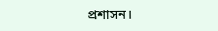প্রশাসন।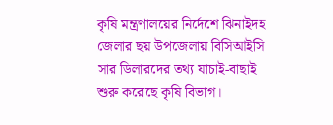কৃষি মন্ত্রণালয়ের নির্দেশে ঝিনাইদহ জেলার ছয় উপজেলায় বিসিআইসি সার ডিলারদের তথ্য যাচাই-বাছাই শুরু করেছে কৃষি বিভাগ।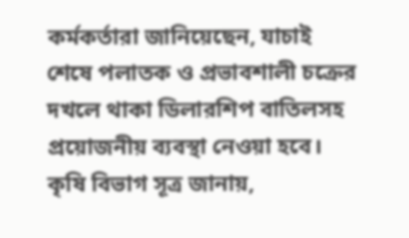কর্মকর্তারা জানিয়েছেন, যাচাই শেষে পলাতক ও প্রভাবশালী চক্রের দখলে থাকা ডিলারশিপ বাতিলসহ প্রয়োজনীয় ব্যবস্থা নেওয়া হবে। কৃষি বিভাগ সূত্র জানায়,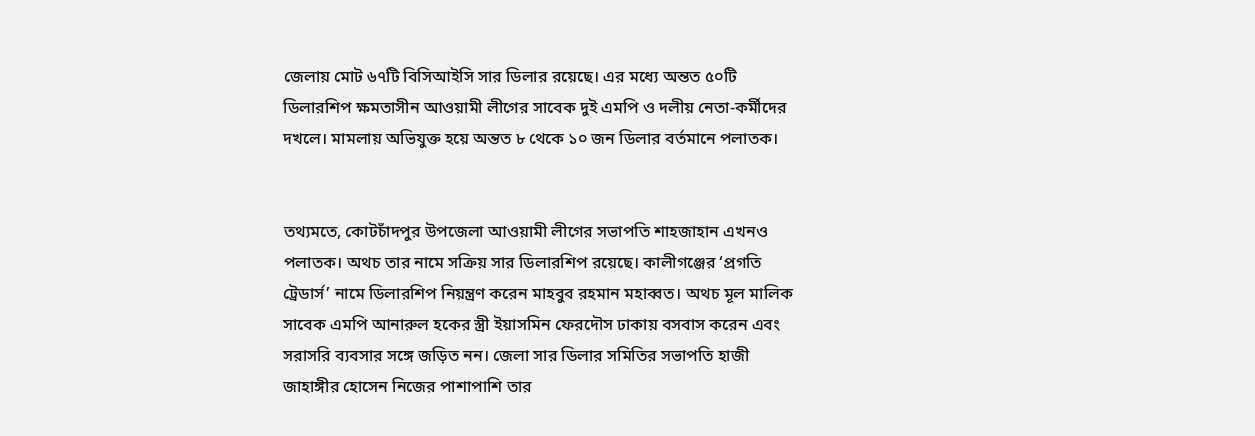জেলায় মোট ৬৭টি বিসিআইসি সার ডিলার রয়েছে। এর মধ্যে অন্তত ৫০টি ডিলারশিপ ক্ষমতাসীন আওয়ামী লীগের সাবেক দুই এমপি ও দলীয় নেতা-কর্মীদের দখলে। মামলায় অভিযুক্ত হয়ে অন্তত ৮ থেকে ১০ জন ডিলার বর্তমানে পলাতক।


তথ্যমতে, কোটচাঁদপুর উপজেলা আওয়ামী লীগের সভাপতি শাহজাহান এখনও পলাতক। অথচ তার নামে সক্রিয় সার ডিলারশিপ রয়েছে। কালীগঞ্জের ‘প্রগতি ট্রেডার্স’ নামে ডিলারশিপ নিয়ন্ত্রণ করেন মাহবুব রহমান মহাব্বত। অথচ মূল মালিক সাবেক এমপি আনারুল হকের স্ত্রী ইয়াসমিন ফেরদৌস ঢাকায় বসবাস করেন এবং সরাসরি ব্যবসার সঙ্গে জড়িত নন। জেলা সার ডিলার সমিতির সভাপতি হাজী জাহাঙ্গীর হোসেন নিজের পাশাপাশি তার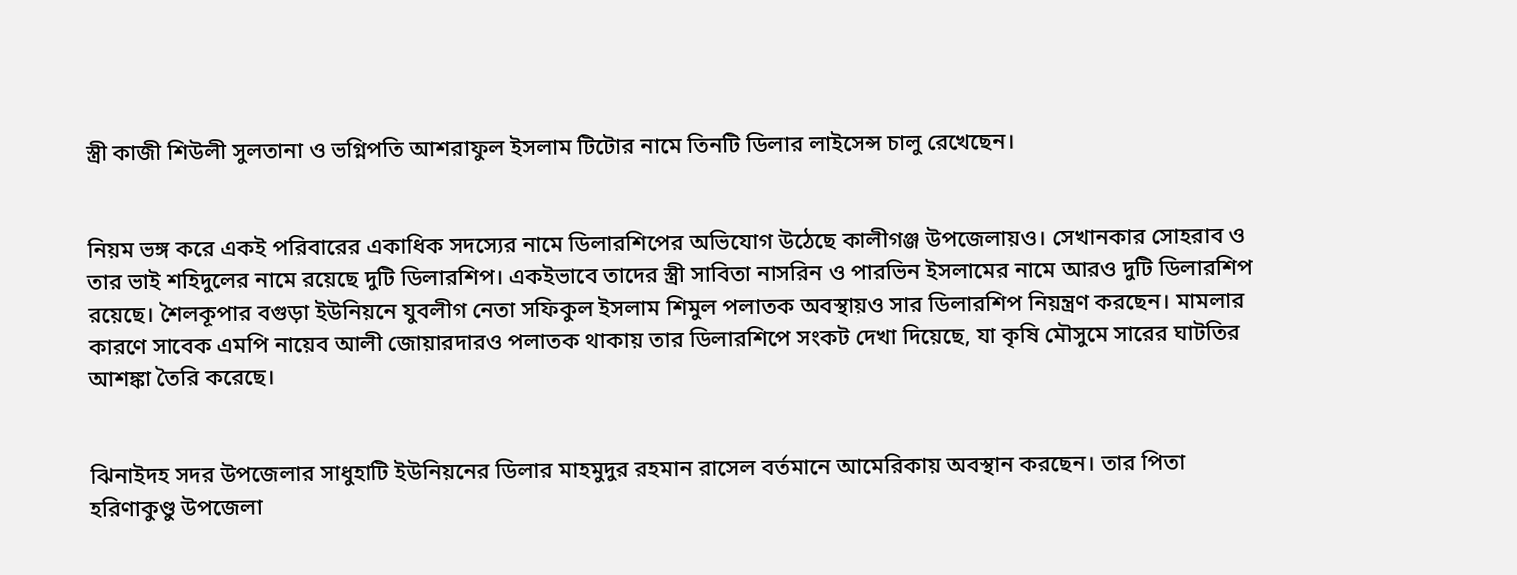স্ত্রী কাজী শিউলী সুলতানা ও ভগ্নিপতি আশরাফুল ইসলাম টিটোর নামে তিনটি ডিলার লাইসেন্স চালু রেখেছেন।


নিয়ম ভঙ্গ করে একই পরিবারের একাধিক সদস্যের নামে ডিলারশিপের অভিযোগ উঠেছে কালীগঞ্জ উপজেলায়ও। সেখানকার সোহরাব ও তার ভাই শহিদুলের নামে রয়েছে দুটি ডিলারশিপ। একইভাবে তাদের স্ত্রী সাবিতা নাসরিন ও পারভিন ইসলামের নামে আরও দুটি ডিলারশিপ রয়েছে। শৈলকূপার বগুড়া ইউনিয়নে যুবলীগ নেতা সফিকুল ইসলাম শিমুল পলাতক অবস্থায়ও সার ডিলারশিপ নিয়ন্ত্রণ করছেন। মামলার কারণে সাবেক এমপি নায়েব আলী জোয়ারদারও পলাতক থাকায় তার ডিলারশিপে সংকট দেখা দিয়েছে, যা কৃষি মৌসুমে সারের ঘাটতির আশঙ্কা তৈরি করেছে।


ঝিনাইদহ সদর উপজেলার সাধুহাটি ইউনিয়নের ডিলার মাহমুদুর রহমান রাসেল বর্তমানে আমেরিকায় অবস্থান করছেন। তার পিতা হরিণাকুণ্ডু উপজেলা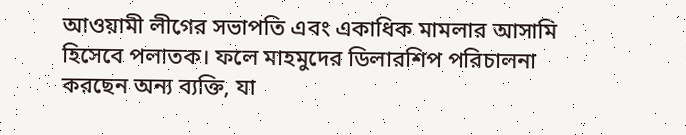আওয়ামী লীগের সভাপতি এবং একাধিক মামলার আসামি হিসেবে পলাতক। ফলে মাহমুদের ডিলারশিপ পরিচালনা করছেন অন্য ব্যক্তি, যা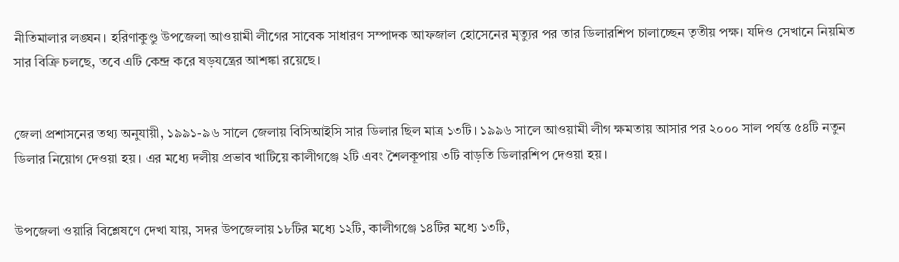নীতিমালার লঙ্ঘন। হরিণাকুণ্ডু উপজেলা আওয়ামী লীগের সাবেক সাধারণ সম্পাদক আফজাল হোসেনের মৃত্যুর পর তার ডিলারশিপ চালাচ্ছেন তৃতীয় পক্ষ। যদিও সেখানে নিয়মিত সার বিক্রি চলছে, তবে এটি কেন্দ্র করে ষড়যন্ত্রের আশঙ্কা রয়েছে।


জেলা প্রশাসনের তথ্য অনুযায়ী, ১৯৯১-৯৬ সালে জেলায় বিসিআইসি সার ডিলার ছিল মাত্র ১৩টি। ১৯৯৬ সালে আওয়ামী লীগ ক্ষমতায় আসার পর ২০০০ সাল পর্যন্ত ৫৪টি নতুন ডিলার নিয়োগ দেওয়া হয়। এর মধ্যে দলীয় প্রভাব খাটিয়ে কালীগঞ্জে ২টি এবং শৈলকূপায় ৩টি বাড়তি ডিলারশিপ দেওয়া হয়।


উপজেলা ওয়ারি বিশ্লেষণে দেখা যায়, সদর উপজেলায় ১৮টির মধ্যে ১২টি, কালীগঞ্জে ১৪টির মধ্যে ১৩টি,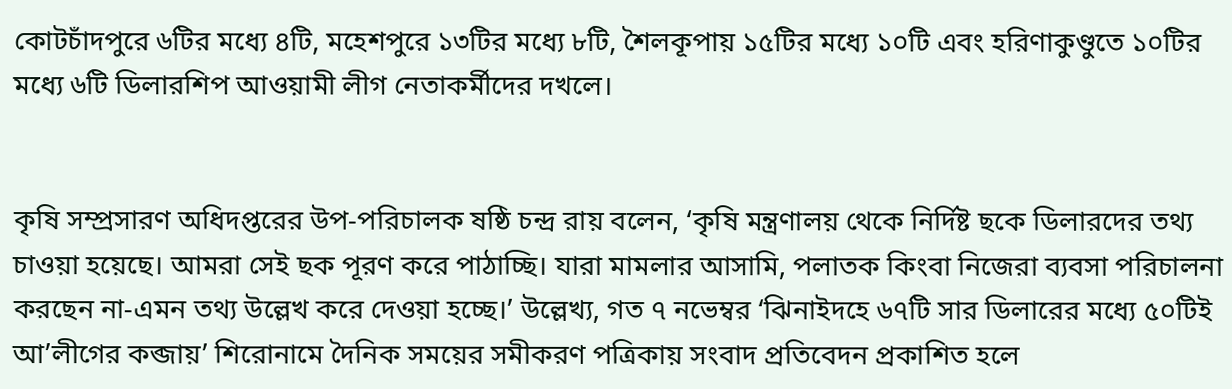কোটচাঁদপুরে ৬টির মধ্যে ৪টি, মহেশপুরে ১৩টির মধ্যে ৮টি, শৈলকূপায় ১৫টির মধ্যে ১০টি এবং হরিণাকুণ্ডুতে ১০টির মধ্যে ৬টি ডিলারশিপ আওয়ামী লীগ নেতাকর্মীদের দখলে।


কৃষি সম্প্রসারণ অধিদপ্তরের উপ-পরিচালক ষষ্ঠি চন্দ্র রায় বলেন, ‘কৃষি মন্ত্রণালয় থেকে নির্দিষ্ট ছকে ডিলারদের তথ্য চাওয়া হয়েছে। আমরা সেই ছক পূরণ করে পাঠাচ্ছি। যারা মামলার আসামি, পলাতক কিংবা নিজেরা ব্যবসা পরিচালনা করছেন না-এমন তথ্য উল্লেখ করে দেওয়া হচ্ছে।’ উল্লেখ্য, গত ৭ নভেম্বর ‘ঝিনাইদহে ৬৭টি সার ডিলারের মধ্যে ৫০টিই আ’লীগের কব্জায়’ শিরোনামে দৈনিক সময়ের সমীকরণ পত্রিকায় সংবাদ প্রতিবেদন প্রকাশিত হলে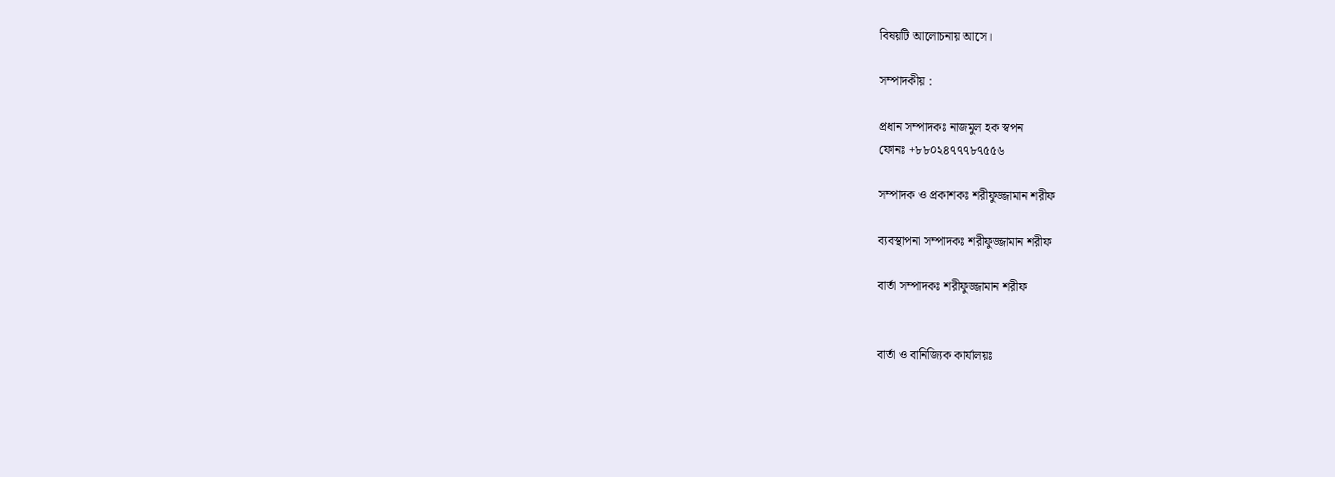বিষয়টি আলোচনায় আসে।

সম্পাদকীয় :

প্রধান সম্পাদকঃ নাজমুল হক স্বপন
ফোনঃ +৮৮০২৪৭৭৭৮৭৫৫৬

সম্পাদক ও প্রকাশকঃ শরীফুজ্জামান শরীফ

ব্যবস্থাপনা সম্পাদকঃ শরীফুজ্জামান শরীফ

বার্তা সম্পাদকঃ শরীফুজ্জামান শরীফ


বার্তা ও বানিজ্যিক কার্যালয়ঃ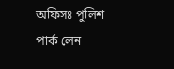অফিসঃ পুলিশ পার্ক লেন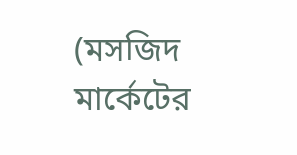(মসজিদ মার্কেটের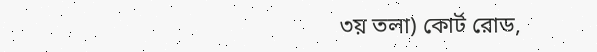৩য় তলা) কোর্ট রোড,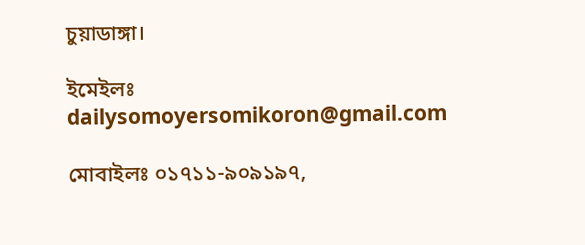চুয়াডাঙ্গা।

ইমেইলঃ dailysomoyersomikoron@gmail.com

মোবাইলঃ ০১৭১১-৯০৯১৯৭,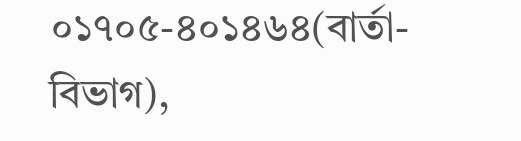০১৭০৫-৪০১৪৬৪(বার্তা-বিভাগ),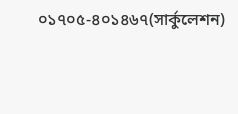০১৭০৫-৪০১৪৬৭(সার্কুলেশন)